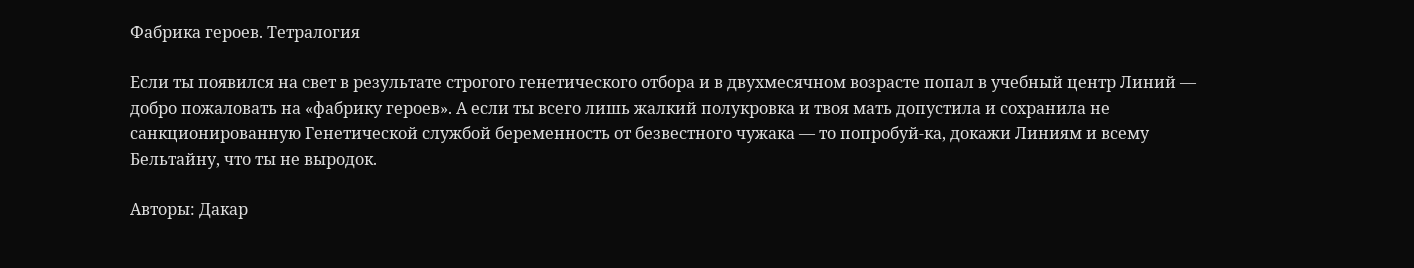Фабрика героев. Тетралогия

Если ты появился на свет в результате строгого генетического отбора и в двухмесячном возрасте попал в учебный центр Линий — добро пожаловать на «фабрику героев». А если ты всего лишь жалкий полукровка и твоя мать допустила и сохранила не санкционированную Генетической службой беременность от безвестного чужака — то попробуй-ка, докажи Линиям и всему Бельтайну, что ты не выродок.

Авторы: Дакар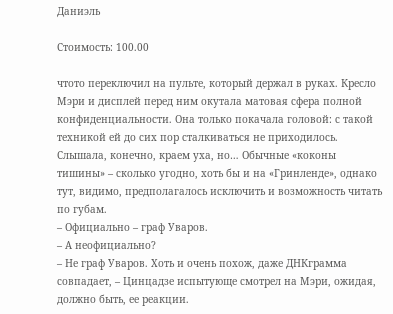Даниэль

Стоимость: 100.00

чтото переключил на пульте, который держал в руках. Кресло Мэри и дисплей перед ним окутала матовая сфера полной конфиденциальности. Она только покачала головой: с такой техникой ей до сих пор сталкиваться не приходилось. Слышала, конечно, краем уха, но… Обычные «коконы тишины» – сколько угодно, хоть бы и на «Гринленде», однако тут, видимо, предполагалось исключить и возможность читать по губам.
– Официально – граф Уваров.
– А неофициально?
– Не граф Уваров. Хоть и очень похож, даже ДНКграмма совпадает, – Цинцадзе испытующе смотрел на Мэри, ожидая, должно быть, ее реакции.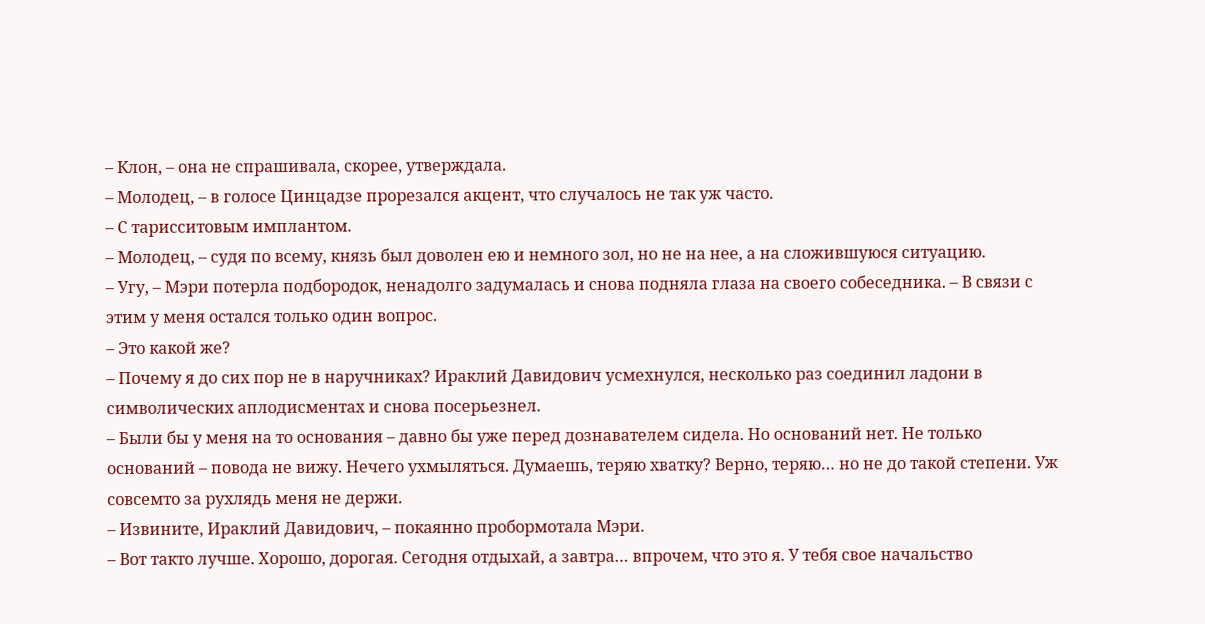– Клон, – она не спрашивала, скорее, утверждала.
– Молодец, – в голосе Цинцадзе прорезался акцент, что случалось не так уж часто.
– С тарисситовым имплантом.
– Молодец, – судя по всему, князь был доволен ею и немного зол, но не на нее, а на сложившуюся ситуацию.
– Угу, – Мэри потерла подбородок, ненадолго задумалась и снова подняла глаза на своего собеседника. – В связи с этим у меня остался только один вопрос.
– Это какой же?
– Почему я до сих пор не в наручниках? Ираклий Давидович усмехнулся, несколько раз соединил ладони в символических аплодисментах и снова посерьезнел.
– Были бы у меня на то основания – давно бы уже перед дознавателем сидела. Но оснований нет. Не только оснований – повода не вижу. Нечего ухмыляться. Думаешь, теряю хватку? Верно, теряю… но не до такой степени. Уж совсемто за рухлядь меня не держи.
– Извините, Ираклий Давидович, – покаянно пробормотала Мэри.
– Вот такто лучше. Хорошо, дорогая. Сегодня отдыхай, а завтра… впрочем, что это я. У тебя свое начальство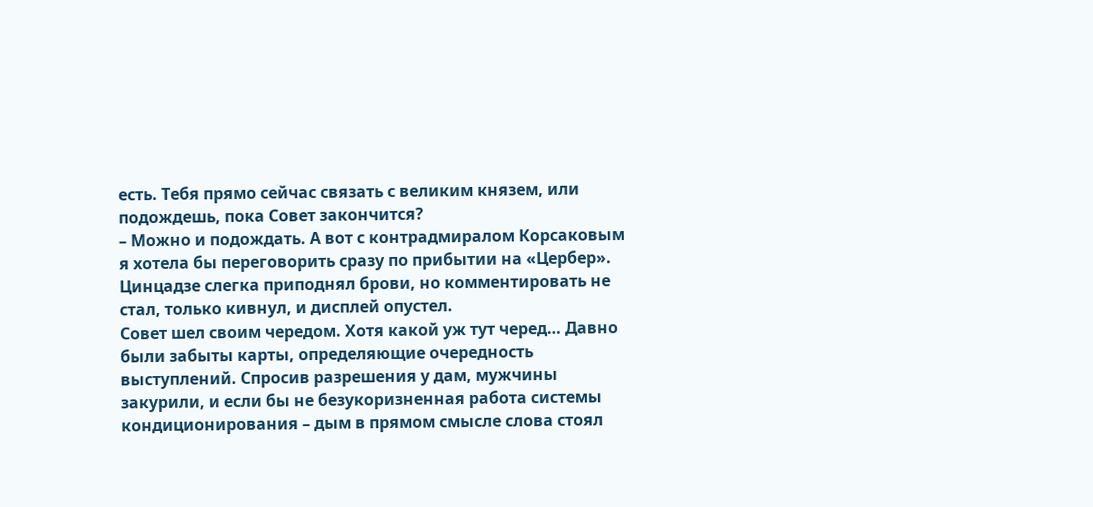есть. Тебя прямо сейчас связать с великим князем, или подождешь, пока Совет закончится?
– Можно и подождать. А вот с контрадмиралом Корсаковым я хотела бы переговорить сразу по прибытии на «Цербер».
Цинцадзе слегка приподнял брови, но комментировать не стал, только кивнул, и дисплей опустел.
Совет шел своим чередом. Хотя какой уж тут черед… Давно были забыты карты, определяющие очередность выступлений. Спросив разрешения у дам, мужчины закурили, и если бы не безукоризненная работа системы кондиционирования – дым в прямом смысле слова стоял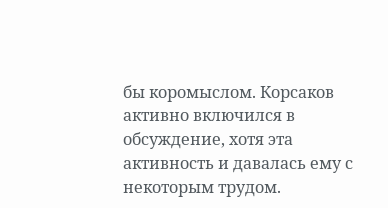бы коромыслом. Корсаков активно включился в обсуждение, хотя эта активность и давалась ему с некоторым трудом.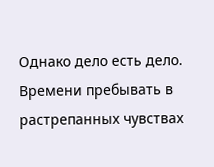Однако дело есть дело. Времени пребывать в растрепанных чувствах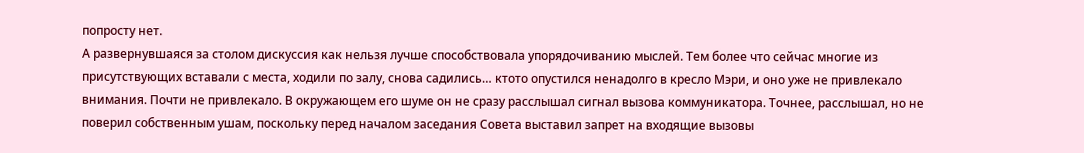попросту нет.
А развернувшаяся за столом дискуссия как нельзя лучше способствовала упорядочиванию мыслей. Тем более что сейчас многие из присутствующих вставали с места, ходили по залу, снова садились… ктото опустился ненадолго в кресло Мэри, и оно уже не привлекало внимания. Почти не привлекало. В окружающем его шуме он не сразу расслышал сигнал вызова коммуникатора. Точнее, расслышал, но не поверил собственным ушам, поскольку перед началом заседания Совета выставил запрет на входящие вызовы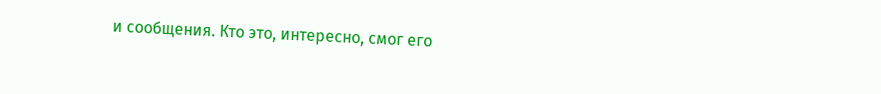и сообщения. Кто это, интересно, смог его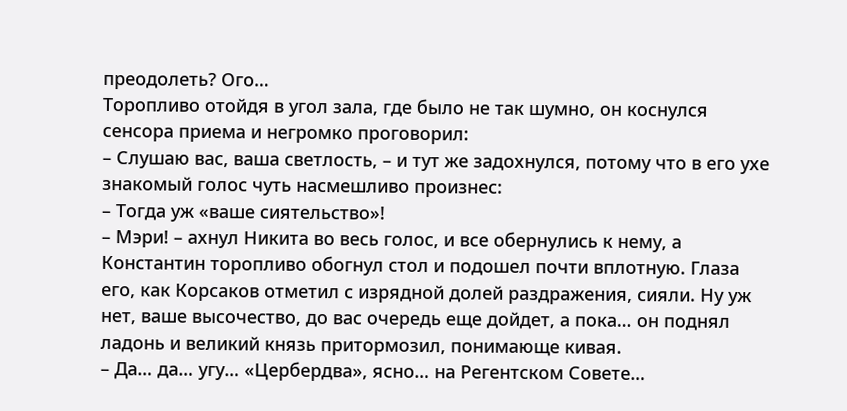преодолеть? Ого…
Торопливо отойдя в угол зала, где было не так шумно, он коснулся сенсора приема и негромко проговорил:
– Слушаю вас, ваша светлость, – и тут же задохнулся, потому что в его ухе знакомый голос чуть насмешливо произнес:
– Тогда уж «ваше сиятельство»!
– Мэри! – ахнул Никита во весь голос, и все обернулись к нему, а Константин торопливо обогнул стол и подошел почти вплотную. Глаза его, как Корсаков отметил с изрядной долей раздражения, сияли. Ну уж нет, ваше высочество, до вас очередь еще дойдет, а пока… он поднял ладонь и великий князь притормозил, понимающе кивая.
– Да… да… угу… «Цербердва», ясно… на Регентском Совете…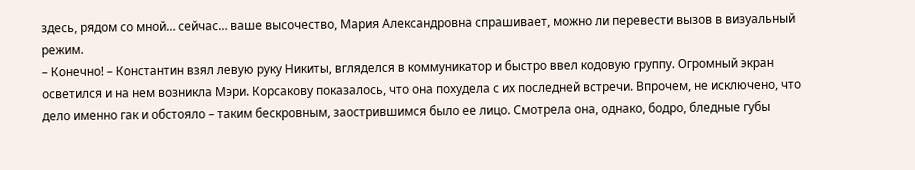здесь, рядом со мной… сейчас… ваше высочество, Мария Александровна спрашивает, можно ли перевести вызов в визуальный режим.
– Конечно! – Константин взял левую руку Никиты, вгляделся в коммуникатор и быстро ввел кодовую группу. Огромный экран осветился и на нем возникла Мэри. Корсакову показалось, что она похудела с их последней встречи. Впрочем, не исключено, что дело именно гак и обстояло – таким бескровным, заострившимся было ее лицо. Смотрела она, однако, бодро, бледные губы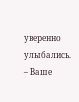уверенно улыбались.
– Ваше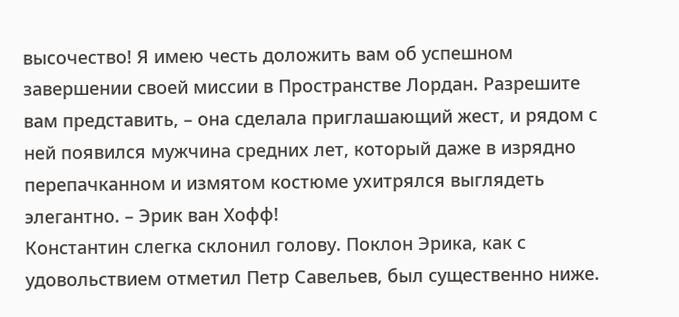высочество! Я имею честь доложить вам об успешном завершении своей миссии в Пространстве Лордан. Разрешите вам представить, – она сделала приглашающий жест, и рядом с ней появился мужчина средних лет, который даже в изрядно перепачканном и измятом костюме ухитрялся выглядеть элегантно. – Эрик ван Хофф!
Константин слегка склонил голову. Поклон Эрика, как с удовольствием отметил Петр Савельев, был существенно ниже.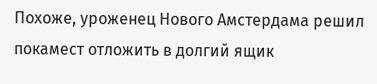Похоже, уроженец Нового Амстердама решил покамест отложить в долгий ящик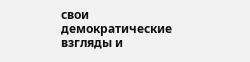свои демократические взгляды и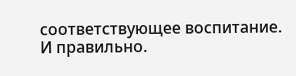соответствующее воспитание. И правильно.